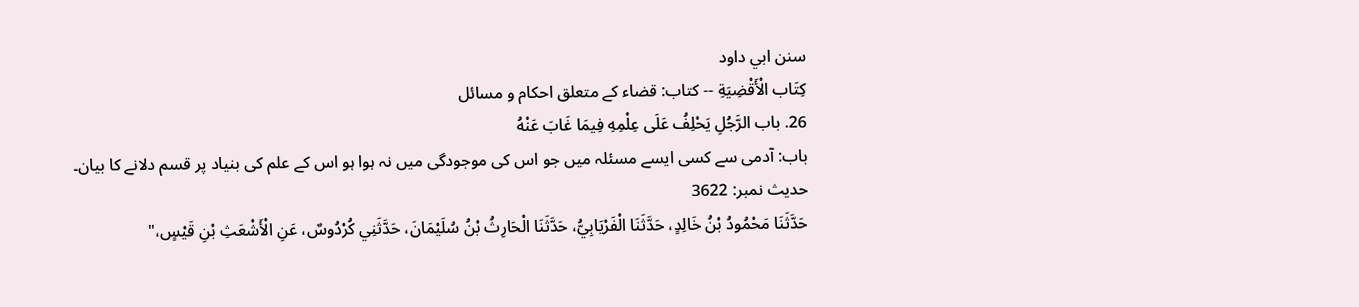سنن ابي داود
كِتَاب الْأَقْضِيَةِ -- کتاب: قضاء کے متعلق احکام و مسائل
26. باب الرَّجُلِ يَحْلِفُ عَلَى عِلْمِهِ فِيمَا غَابَ عَنْهُ
باب: آدمی سے کسی ایسے مسئلہ میں جو اس کی موجودگی میں نہ ہوا ہو اس کے علم کی بنیاد پر قسم دلانے کا بیان۔
حدیث نمبر: 3622
حَدَّثَنَا مَحْمُودُ بْنُ خَالِدٍ، حَدَّثَنَا الْفَرْيَابِيُّ، حَدَّثَنَا الْحَارِثُ بْنُ سُلَيْمَانَ، حَدَّثَنِي كُرْدُوسٌ، عَنِ الْأَشْعَثِ بْنِ قَيْسٍ،"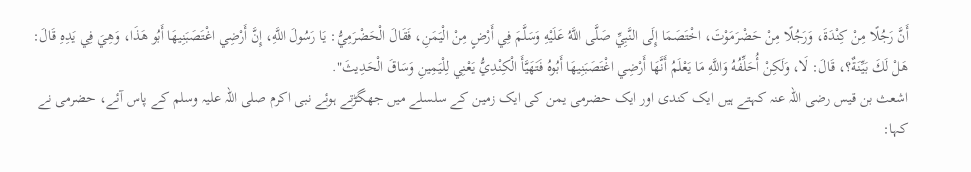أَنَّ رَجُلًا مِنْ كِنْدَةَ، وَرَجُلًا مِنْ حَضْرَمَوْتَ، اخْتَصَمَا إِلَى النَّبِيِّ صَلَّى اللَّهُ عَلَيْهِ وَسَلَّمَ فِي أَرْضٍ مِنْ الْيَمَنِ، فَقَالَ الْحَضْرَمِيُّ: يَا رَسُولَ اللَّهِ، إِنَّ أَرْضِي اغْتَصَبَنِيهَا أَبُو هَذَا، وَهِيَ فِي يَدِهِ قَالَ: هَلْ لَكَ بَيِّنَةٌ؟، قَالَ: لَا، وَلَكِنْ أُحَلِّفُهُ وَاللَّهِ مَا يَعْلَمُ أَنَّهَا أَرْضِي اغْتَصَبَنِيهَا أَبُوهُ فَتَهَيَّأَ الْكِنْدِيُّ يَعْنِي لِلْيَمِينِ وَسَاقَ الْحَدِيثَ".
اشعث بن قیس رضی اللہ عنہ کہتے ہیں ایک کندی اور ایک حضرمی یمن کی ایک زمین کے سلسلے میں جھگڑتے ہوئے نبی اکرم صلی اللہ علیہ وسلم کے پاس آئے، حضرمی نے کہا: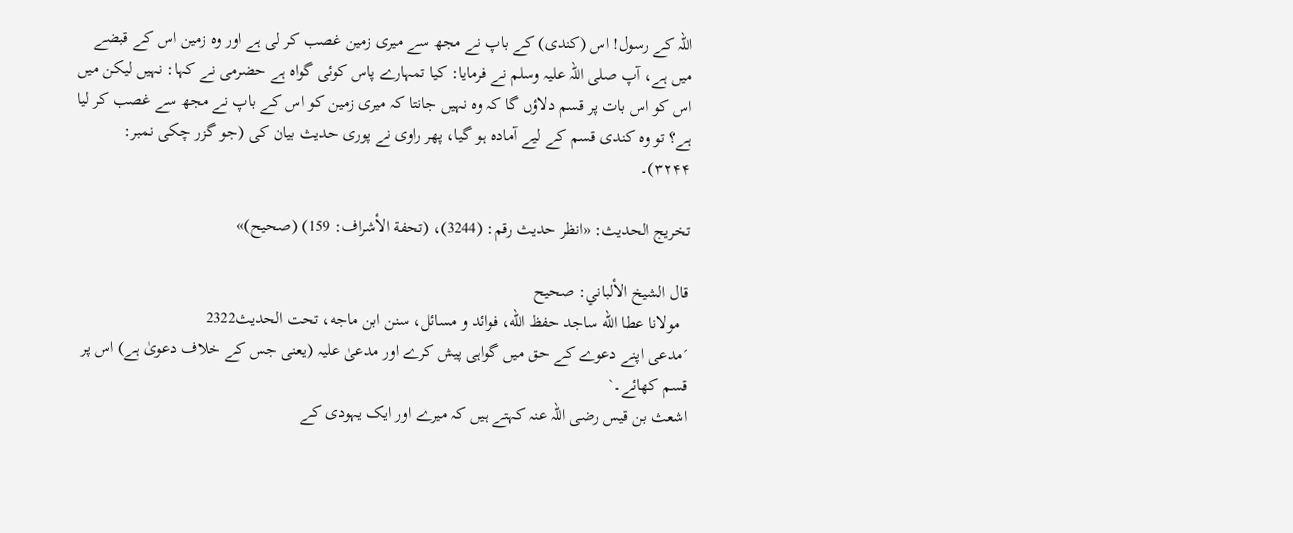اللہ کے رسول! اس (کندی) کے باپ نے مجھ سے میری زمین غصب کر لی ہے اور وہ زمین اس کے قبضے میں ہے، آپ صلی اللہ علیہ وسلم نے فرمایا: کیا تمہارے پاس کوئی گواہ ہے حضرمی نے کہا: نہیں لیکن میں اس کو اس بات پر قسم دلاؤں گا کہ وہ نہیں جانتا کہ میری زمین کو اس کے باپ نے مجھ سے غصب کر لیا ہے؟ تو وہ کندی قسم کے لیے آمادہ ہو گیا، پھر راوی نے پوری حدیث بیان کی (جو گزر چکی نمبر: ۳۲۴۴)۔

تخریج الحدیث: «انظر حدیث رقم: (3244)، (تحفة الأشراف: 159) (صحیح)»

قال الشيخ الألباني: صحيح
  مولانا عطا الله ساجد حفظ الله، فوائد و مسائل، سنن ابن ماجه، تحت الحديث2322
´مدعی اپنے دعوے کے حق میں گواہی پیش کرے اور مدعیٰ علیہ (یعنی جس کے خلاف دعویٰ ہے) اس پر قسم کھائے۔`
اشعث بن قیس رضی اللہ عنہ کہتے ہیں کہ میرے اور ایک یہودی کے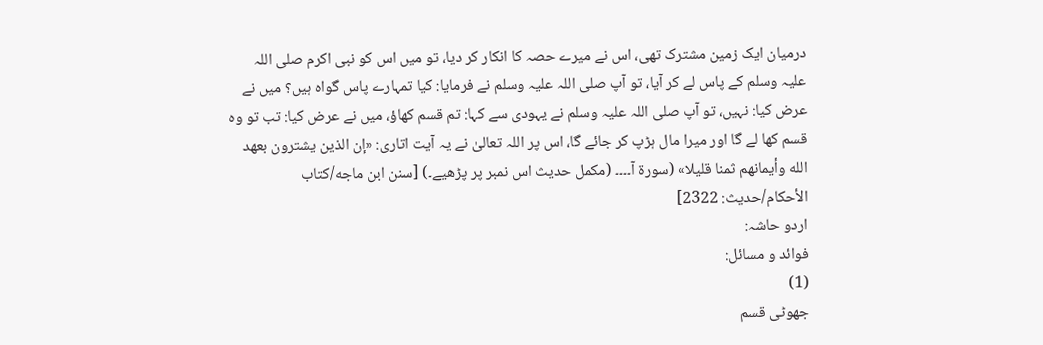درمیان ایک زمین مشترک تھی، اس نے میرے حصہ کا انکار کر دیا، تو میں اس کو نبی اکرم صلی اللہ علیہ وسلم کے پاس لے کر آیا، تو آپ صلی اللہ علیہ وسلم نے فرمایا: کیا تمہارے پاس گواہ ہیں؟ میں نے عرض کیا: نہیں، تو آپ صلی اللہ علیہ وسلم نے یہودی سے کہا: تم قسم کھاؤ، میں نے عرض کیا: تب تو وہ قسم کھا لے گا اور میرا مال ہڑپ کر جائے گا، اس پر اللہ تعالیٰ نے یہ آیت اتاری: «إن الذين يشترون بعهد الله وأيمانهم ثمنا قليلا» (سورة آ۔۔۔۔ (مکمل حدیث اس نمبر پر پڑھیے۔) [سنن ابن ماجه/كتاب الأحكام/حدیث: 2322]
اردو حاشہ:
فوائد و مسائل:
(1)
جھوٹی قسم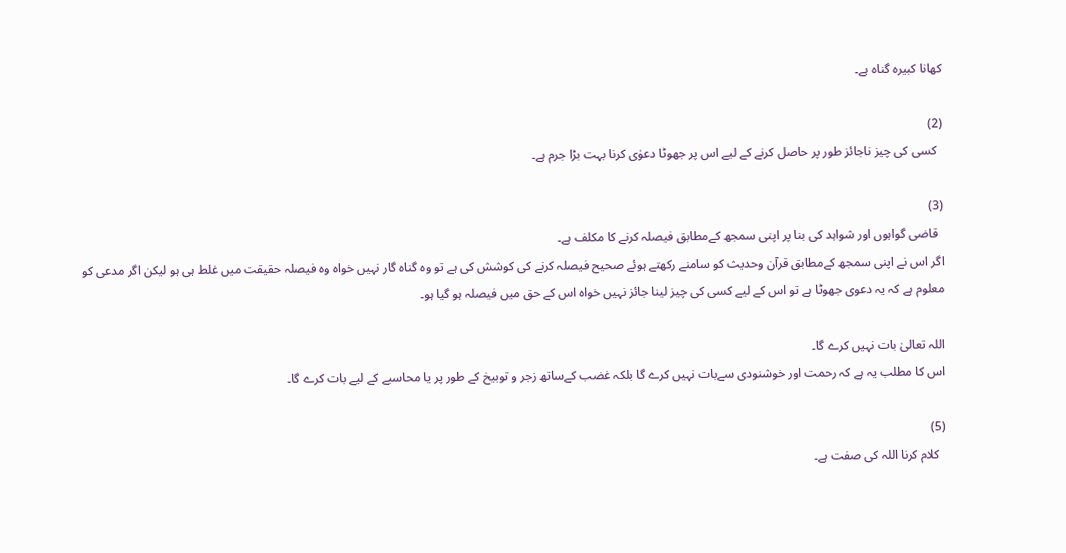کھانا کبیرہ گناہ ہے۔

(2)
  کسی کی چیز ناجائز طور پر حاصل کرنے کے لیے اس پر جھوٹا دعوٰی کرنا بہت بڑا جرم ہے۔

(3)
  قاضی گواہوں اور شواہد کی بنا پر اپنی سمجھ کےمطابق فیصلہ کرنے کا مکلف ہے۔
اگر اس نے اپنی سمجھ کےمطابق قرآن وحدیث کو سامنے رکھتے ہوئے صحیح فیصلہ کرنے کی کوشش کی ہے تو وہ گناہ گار نہیں خواہ وہ فیصلہ حقیقت میں غلط ہی ہو لیکن اگر مدعی کو معلوم ہے کہ یہ دعوی جھوٹا ہے تو اس کے لیے کسی کی چیز لینا جائز نہیں خواہ اس کے حق میں فیصلہ ہو گیا ہو۔

اللہ تعالیٰ بات نہیں کرے گا۔
اس کا مطلب یہ ہے کہ رحمت اور خوشنودی سےبات نہیں کرے گا بلکہ غضب کےساتھ زجر و توبیخ کے طور پر یا محاسبے کے لیے بات کرے گا۔

(5)
  کلام کرنا اللہ کی صفت ہے۔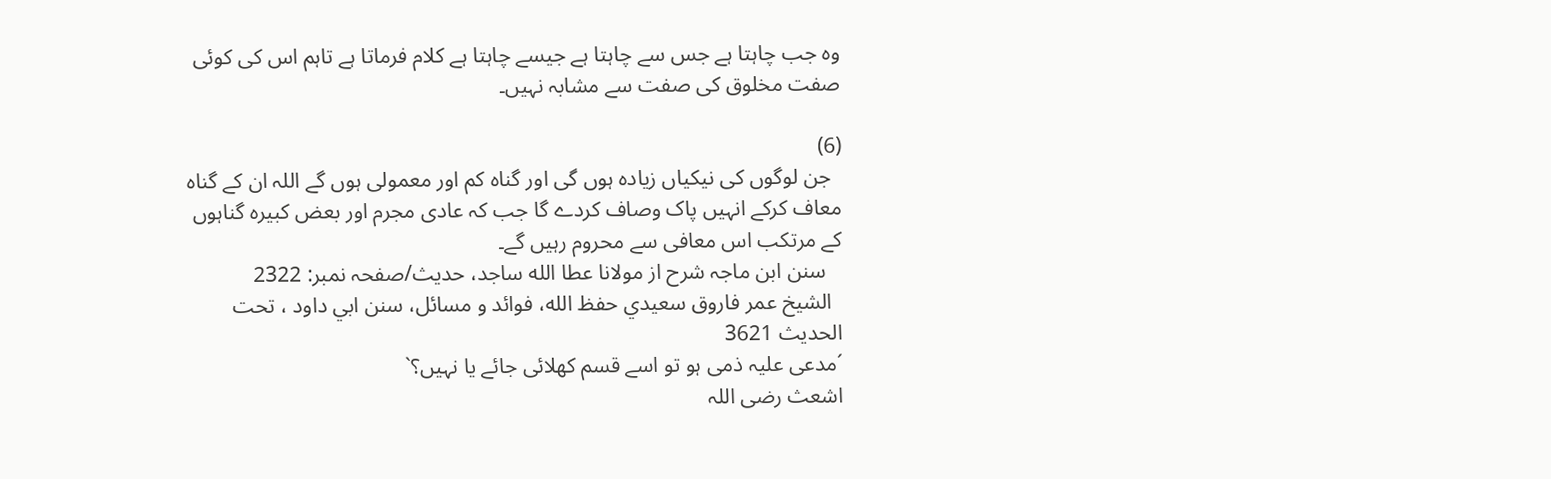وہ جب چاہتا ہے جس سے چاہتا ہے جیسے چاہتا ہے کلام فرماتا ہے تاہم اس کی کوئی صفت مخلوق کی صفت سے مشابہ نہیں۔

(6)
  جن لوگوں کی نیکیاں زیادہ ہوں گی اور گناہ کم اور معمولی ہوں گے اللہ ان کے گناہ معاف کرکے انہیں پاک وصاف کردے گا جب کہ عادی مجرم اور بعض کبیرہ گناہوں کے مرتکب اس معافی سے محروم رہیں گے۔
   سنن ابن ماجہ شرح از مولانا عطا الله ساجد، حدیث/صفحہ نمبر: 2322
  الشيخ عمر فاروق سعيدي حفظ الله، فوائد و مسائل، سنن ابي داود ، تحت الحديث 3621
´مدعی علیہ ذمی ہو تو اسے قسم کھلائی جائے یا نہیں؟`
اشعث رضی اللہ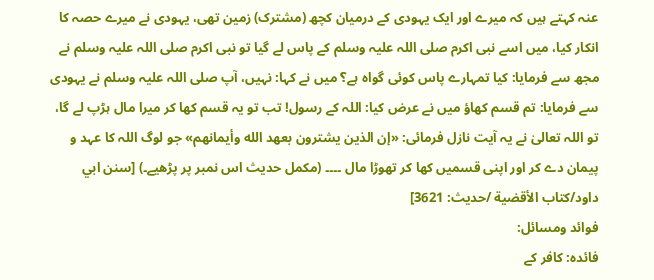عنہ کہتے ہیں کہ میرے اور ایک یہودی کے درمیان کچھ (مشترک) زمین تھی، یہودی نے میرے حصہ کا انکار کیا، میں اسے نبی اکرم صلی اللہ علیہ وسلم کے پاس لے گیا تو نبی اکرم صلی اللہ علیہ وسلم نے مجھ سے فرمایا: کیا تمہارے پاس کوئی گواہ ہے؟ میں نے کہا: نہیں، آپ صلی اللہ علیہ وسلم نے یہودی سے فرمایا: تم قسم کھاؤ میں نے عرض کیا: اللہ کے رسول! تب تو یہ قسم کھا کر میرا مال ہڑپ لے گا، تو اللہ تعالیٰ نے یہ آیت نازل فرمائی: «إن الذين يشترون بعهد الله وأيمانهم» جو لوگ اللہ کا عہد و پیمان دے کر اور اپنی قسمیں کھا کر تھوڑا مال ۔۔۔۔ (مکمل حدیث اس نمبر پر پڑھیے۔) [سنن ابي داود/كتاب الأقضية /حدیث: 3621]
فوائد ومسائل:
فائدہ: کافر کے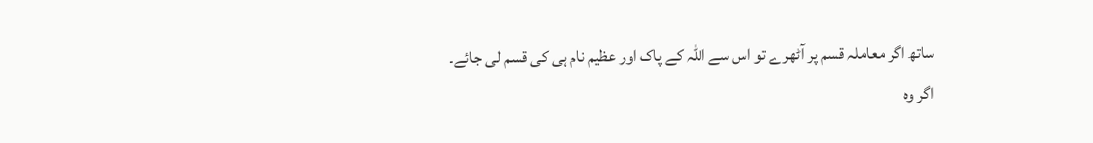ساتھ اگر معاملہ قسم پر آٹھرے تو اس سے اللہ کے پاک اور عظیم نام ہی کی قسم لی جائے۔
اگر وہ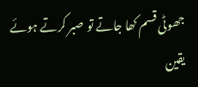جھوٹی قسم کھا جاتے تو صبر کرتے ہوئے یقین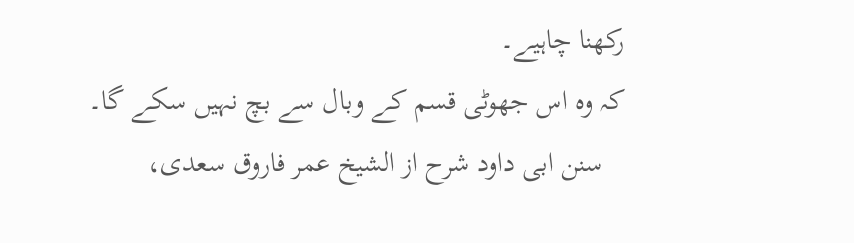رکھنا چاہیے۔
کہ وہ اس جھوٹی قسم کے وبال سے بچ نہیں سکے گا۔
   سنن ابی داود شرح از الشیخ عمر فاروق سعدی،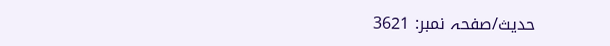حدیث/صفحہ نمبر: 3621